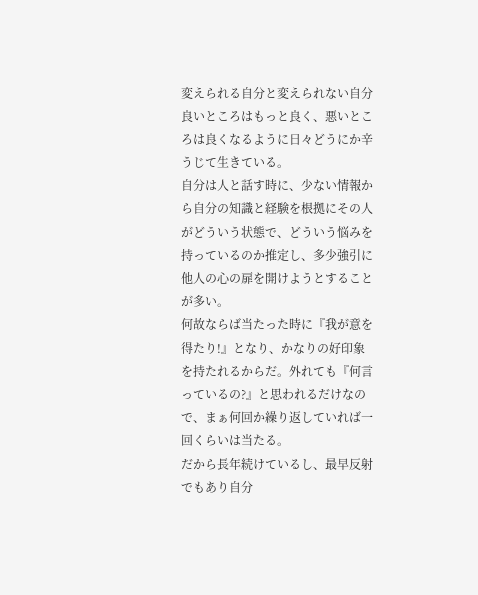変えられる自分と変えられない自分
良いところはもっと良く、悪いところは良くなるように日々どうにか辛うじて生きている。
自分は人と話す時に、少ない情報から自分の知識と経験を根拠にその人がどういう状態で、どういう悩みを持っているのか推定し、多少強引に他人の心の扉を開けようとすることが多い。
何故ならば当たった時に『我が意を得たり!』となり、かなりの好印象を持たれるからだ。外れても『何言っているの?』と思われるだけなので、まぁ何回か繰り返していれば一回くらいは当たる。
だから長年続けているし、最早反射でもあり自分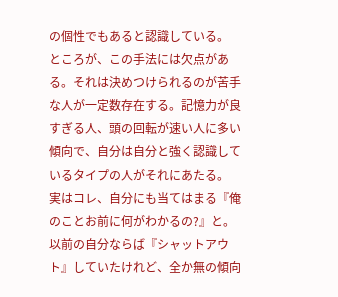の個性でもあると認識している。
ところが、この手法には欠点がある。それは決めつけられるのが苦手な人が一定数存在する。記憶力が良すぎる人、頭の回転が速い人に多い傾向で、自分は自分と強く認識しているタイプの人がそれにあたる。
実はコレ、自分にも当てはまる『俺のことお前に何がわかるの?』と。以前の自分ならば『シャットアウト』していたけれど、全か無の傾向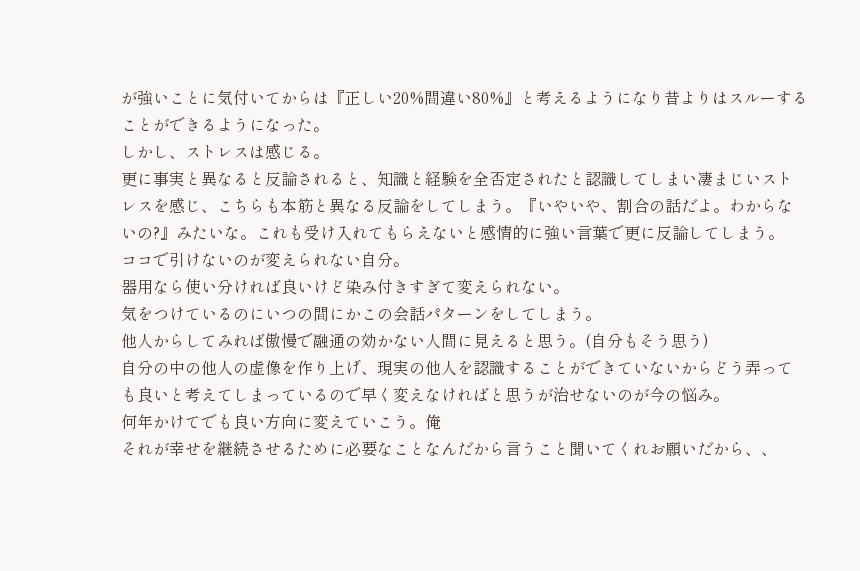が強いことに気付いてからは『正しい20%間違い80%』と考えるようになり昔よりはスルーすることができるようになった。
しかし、ストレスは感じる。
更に事実と異なると反論されると、知識と経験を全否定されたと認識してしまい凄まじいストレスを感じ、こちらも本筋と異なる反論をしてしまう。『いやいや、割合の話だよ。わからないの?』みたいな。これも受け入れてもらえないと感情的に強い言葉で更に反論してしまう。
ココで引けないのが変えられない自分。
器用なら使い分ければ良いけど染み付きすぎて変えられない。
気をつけているのにいつの間にかこの会話パターンをしてしまう。
他人からしてみれば傲慢で融通の効かない人間に見えると思う。(自分もそう思う)
自分の中の他人の虚像を作り上げ、現実の他人を認識することができていないからどう弄っても良いと考えてしまっているので早く変えなければと思うが治せないのが今の悩み。
何年かけてでも良い方向に変えていこう。俺
それが幸せを継続させるために必要なことなんだから言うこと聞いてくれお願いだから、、